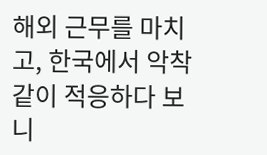해외 근무를 마치고, 한국에서 악착같이 적응하다 보니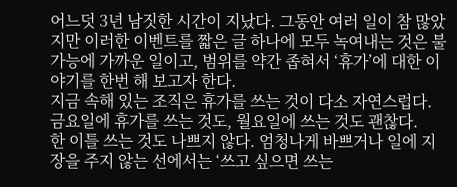어느덧 3년 남짓한 시간이 지났다. 그동안 여러 일이 참 많았지만 이러한 이벤트를 짧은 글 하나에 모두 녹여내는 것은 불가능에 가까운 일이고, 범위를 약간 좁혀서 ‘휴가’에 대한 이야기를 한번 해 보고자 한다.
지금 속해 있는 조직은 휴가를 쓰는 것이 다소 자연스럽다. 금요일에 휴가를 쓰는 것도, 월요일에 쓰는 것도 괜찮다.
한 이틀 쓰는 것도 나쁘지 않다. 엄청나게 바쁘거나 일에 지장을 주지 않는 선에서는 ‘쓰고 싶으면 쓰는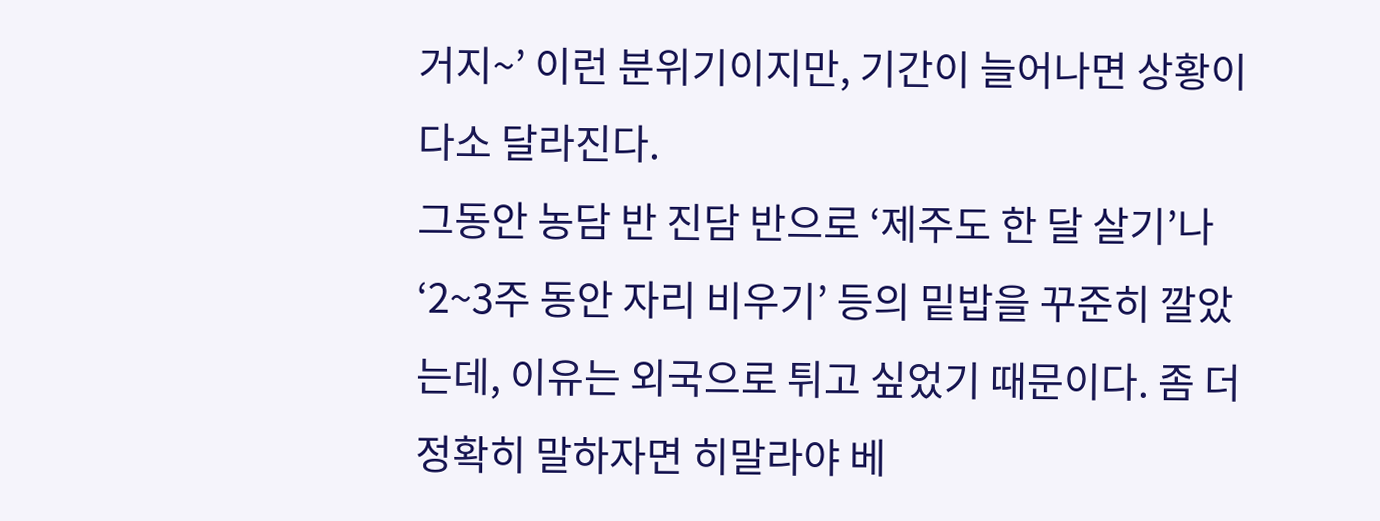거지~’ 이런 분위기이지만, 기간이 늘어나면 상황이 다소 달라진다.
그동안 농담 반 진담 반으로 ‘제주도 한 달 살기’나 ‘2~3주 동안 자리 비우기’ 등의 밑밥을 꾸준히 깔았는데, 이유는 외국으로 튀고 싶었기 때문이다. 좀 더 정확히 말하자면 히말라야 베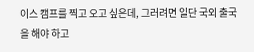이스 캠프를 찍고 오고 싶은데, 그러려면 일단 국외 출국을 해야 하고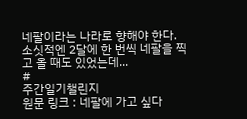네팔이라는 나라로 향해야 한다.
소싯적엔 2달에 한 번씩 네팔을 찍고 올 때도 있었는데...
#
주간일기챌린지
원문 링크 : 네팔에 가고 싶다